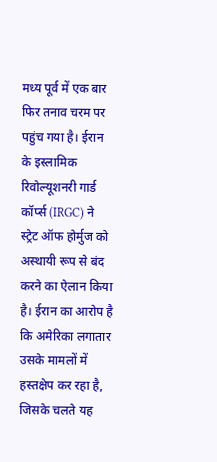मध्य पूर्व में एक बार फिर तनाव चरम पर पहुंच गया है। ईरान के इस्लामिक रिवोल्यूशनरी गार्ड कॉर्प्स (IRGC) ने स्ट्रेट ऑफ होर्मुज को अस्थायी रूप से बंद करने का ऐलान किया है। ईरान का आरोप है कि अमेरिका लगातार उसके मामलों में हस्तक्षेप कर रहा है, जिसके चलते यह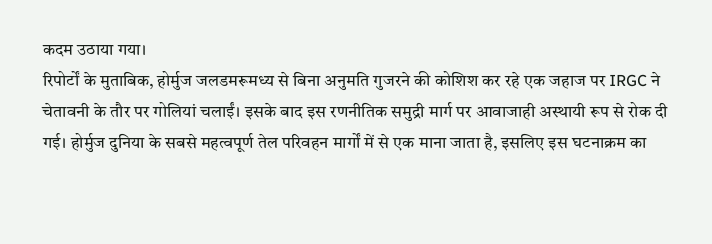कदम उठाया गया।
रिपोर्टों के मुताबिक, होर्मुज जलडमरूमध्य से बिना अनुमति गुजरने की कोशिश कर रहे एक जहाज पर IRGC ने चेतावनी के तौर पर गोलियां चलाईं। इसके बाद इस रणनीतिक समुद्री मार्ग पर आवाजाही अस्थायी रूप से रोक दी गई। होर्मुज दुनिया के सबसे महत्वपूर्ण तेल परिवहन मार्गों में से एक माना जाता है, इसलिए इस घटनाक्रम का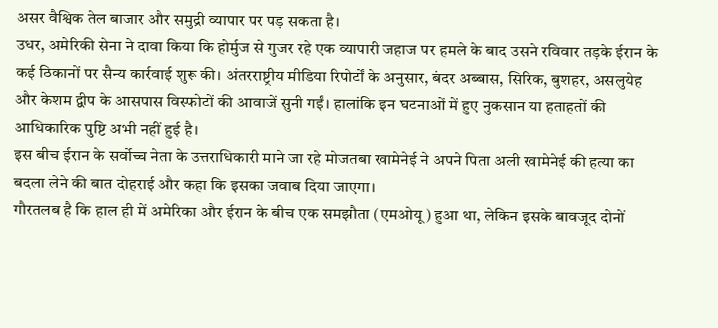असर वैश्विक तेल बाजार और समुद्री व्यापार पर पड़ सकता है।
उधर, अमेरिकी सेना ने दावा किया कि होर्मुज से गुजर रहे एक व्यापारी जहाज पर हमले के बाद उसने रविवार तड़के ईरान के कई ठिकानों पर सैन्य कार्रवाई शुरू की। अंतरराष्ट्रीय मीडिया रिपोर्टों के अनुसार, बंदर अब्बास, सिरिक, बुशहर, असलुयेह और केशम द्वीप के आसपास विस्फोटों की आवाजें सुनी गईं। हालांकि इन घटनाओं में हुए नुकसान या हताहतों की आधिकारिक पुष्टि अभी नहीं हुई है।
इस बीच ईरान के सर्वोच्च नेता के उत्तराधिकारी माने जा रहे मोजतबा खामेनेई ने अपने पिता अली खामेनेई की हत्या का बदला लेने की बात दोहराई और कहा कि इसका जवाब दिया जाएगा।
गौरतलब है कि हाल ही में अमेरिका और ईरान के बीच एक समझौता (एमओयू) हुआ था, लेकिन इसके बावजूद दोनों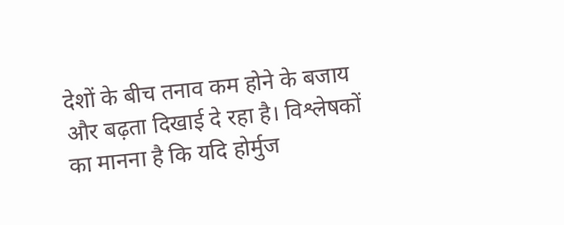देशों के बीच तनाव कम होने के बजाय और बढ़ता दिखाई दे रहा है। विश्लेषकों का मानना है कि यदि होर्मुज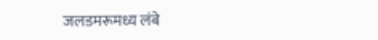जलडमरूमध्य लंबे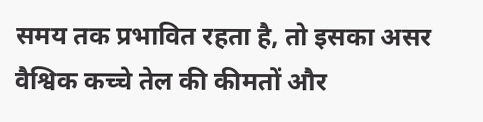समय तक प्रभावित रहता है, तो इसका असर वैश्विक कच्चे तेल की कीमतों और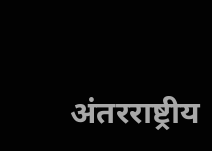अंतरराष्ट्रीय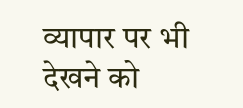व्यापार पर भी देखने को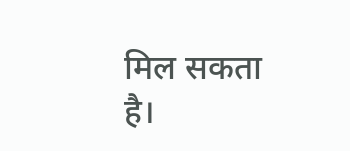मिल सकता है।